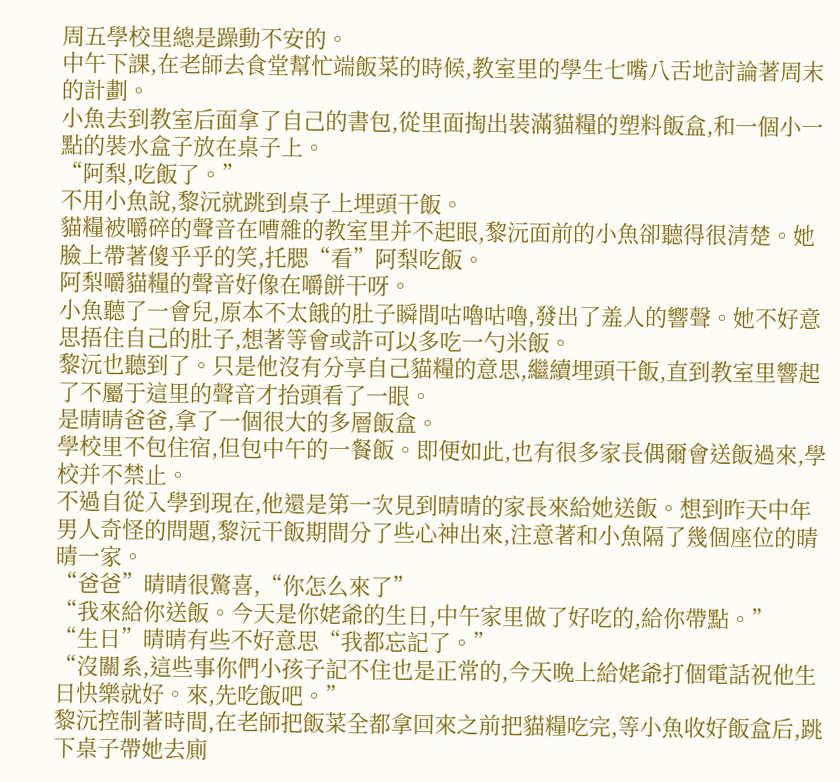周五學校里總是躁動不安的。
中午下課,在老師去食堂幫忙端飯菜的時候,教室里的學生七嘴八舌地討論著周末的計劃。
小魚去到教室后面拿了自己的書包,從里面掏出裝滿貓糧的塑料飯盒,和一個小一點的裝水盒子放在桌子上。
“阿梨,吃飯了。”
不用小魚說,黎沅就跳到桌子上埋頭干飯。
貓糧被嚼碎的聲音在嘈雜的教室里并不起眼,黎沅面前的小魚卻聽得很清楚。她臉上帶著傻乎乎的笑,托腮“看”阿梨吃飯。
阿梨嚼貓糧的聲音好像在嚼餅干呀。
小魚聽了一會兒,原本不太餓的肚子瞬間咕嚕咕嚕,發出了羞人的響聲。她不好意思捂住自己的肚子,想著等會或許可以多吃一勺米飯。
黎沅也聽到了。只是他沒有分享自己貓糧的意思,繼續埋頭干飯,直到教室里響起了不屬于這里的聲音才抬頭看了一眼。
是晴晴爸爸,拿了一個很大的多層飯盒。
學校里不包住宿,但包中午的一餐飯。即便如此,也有很多家長偶爾會送飯過來,學校并不禁止。
不過自從入學到現在,他還是第一次見到晴晴的家長來給她送飯。想到昨天中年男人奇怪的問題,黎沅干飯期間分了些心神出來,注意著和小魚隔了幾個座位的晴晴一家。
“爸爸”晴晴很驚喜,“你怎么來了”
“我來給你送飯。今天是你姥爺的生日,中午家里做了好吃的,給你帶點。”
“生日”晴晴有些不好意思“我都忘記了。”
“沒關系,這些事你們小孩子記不住也是正常的,今天晚上給姥爺打個電話祝他生日快樂就好。來,先吃飯吧。”
黎沅控制著時間,在老師把飯菜全都拿回來之前把貓糧吃完,等小魚收好飯盒后,跳下桌子帶她去廁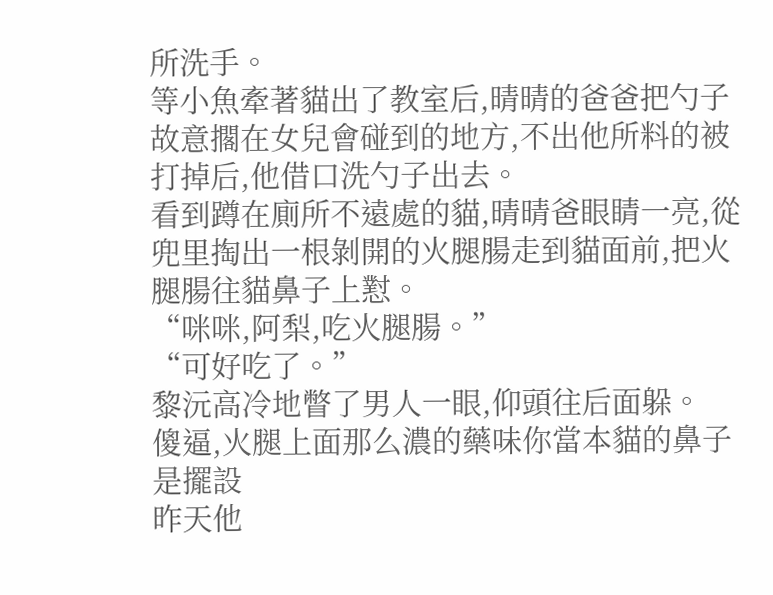所洗手。
等小魚牽著貓出了教室后,晴晴的爸爸把勺子故意擱在女兒會碰到的地方,不出他所料的被打掉后,他借口洗勺子出去。
看到蹲在廁所不遠處的貓,晴晴爸眼睛一亮,從兜里掏出一根剝開的火腿腸走到貓面前,把火腿腸往貓鼻子上懟。
“咪咪,阿梨,吃火腿腸。”
“可好吃了。”
黎沅高冷地瞥了男人一眼,仰頭往后面躲。
傻逼,火腿上面那么濃的藥味你當本貓的鼻子是擺設
昨天他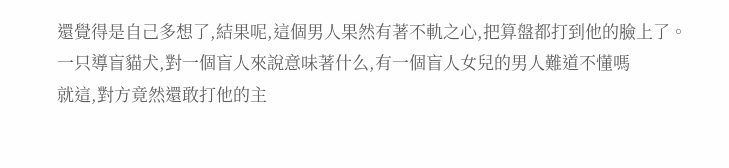還覺得是自己多想了,結果呢,這個男人果然有著不軌之心,把算盤都打到他的臉上了。一只導盲貓犬,對一個盲人來說意味著什么,有一個盲人女兒的男人難道不懂嗎
就這,對方竟然還敢打他的主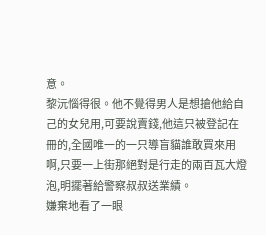意。
黎沅惱得很。他不覺得男人是想搶他給自己的女兒用,可要說賣錢,他這只被登記在冊的,全國唯一的一只導盲貓誰敢買來用啊,只要一上街那絕對是行走的兩百瓦大燈泡,明擺著給警察叔叔送業績。
嫌棄地看了一眼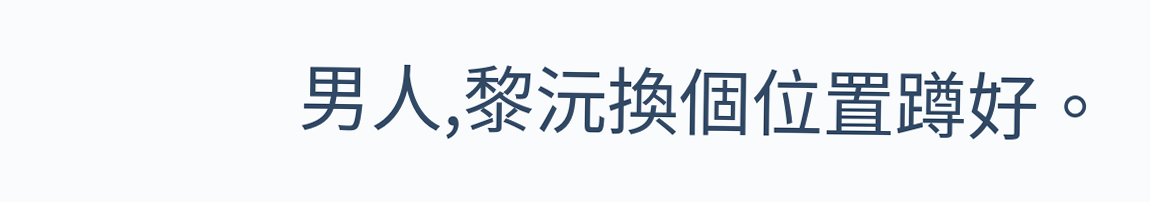男人,黎沅換個位置蹲好。